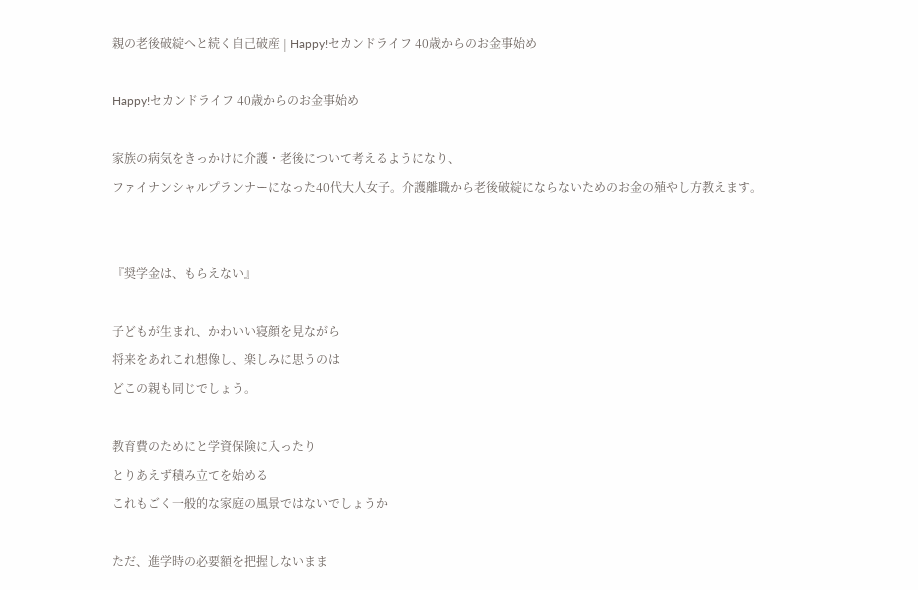親の老後破綻へと続く自己破産 | Happy!セカンドライフ 40歳からのお金事始め

Happy!セカンドライフ 40歳からのお金事始め

家族の病気をきっかけに介護・老後について考えるようになり、
ファイナンシャルプランナーになった40代大人女子。介護離職から老後破綻にならないためのお金の殖やし方教えます。


『奨学金は、もらえない』

子どもが生まれ、かわいい寝顔を見ながら
将来をあれこれ想像し、楽しみに思うのは
どこの親も同じでしょう。

教育費のためにと学資保険に入ったり
とりあえず積み立てを始める
これもごく一般的な家庭の風景ではないでしょうか

ただ、進学時の必要額を把握しないまま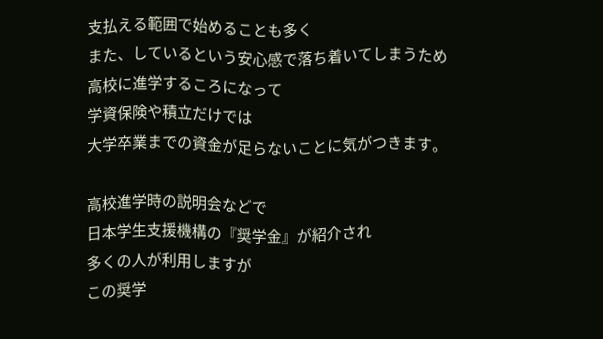支払える範囲で始めることも多く
また、しているという安心感で落ち着いてしまうため
高校に進学するころになって
学資保険や積立だけでは
大学卒業までの資金が足らないことに気がつきます。

高校進学時の説明会などで
日本学生支援機構の『奨学金』が紹介され
多くの人が利用しますが
この奨学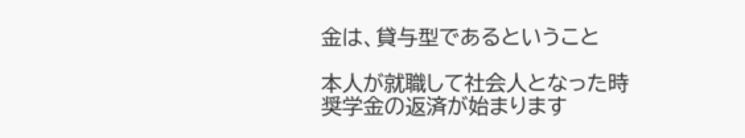金は、貸与型であるということ

本人が就職して社会人となった時
奨学金の返済が始まります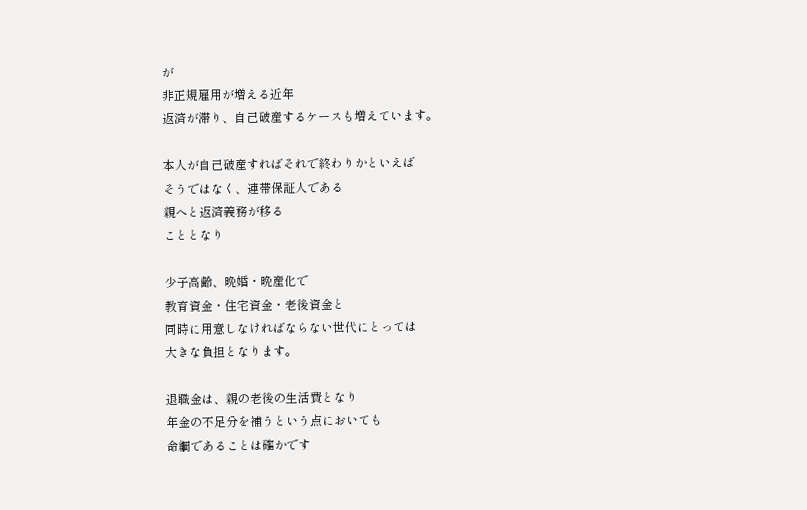が
非正規雇用が増える近年
返済が滞り、自己破産するケースも増えています。

本人が自己破産すればそれで終わりかといえば
そうではなく、連帯保証人である
親へと返済義務が移る
こととなり

少子高齢、晩婚・晩産化で
教育資金・住宅資金・老後資金と
同時に用意しなければならない世代にとっては
大きな負担となります。

退職金は、親の老後の生活費となり
年金の不足分を補うという点においても
命綱であることは確かです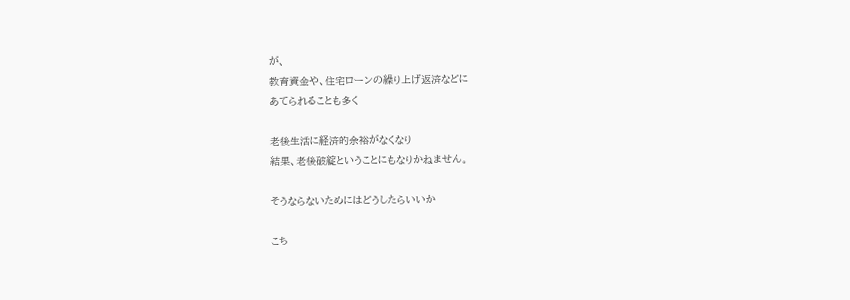が、
教育資金や、住宅ローンの繰り上げ返済などに
あてられることも多く

老後生活に経済的余裕がなくなり
結果、老後破綻ということにもなりかねません。

そうならないためにはどうしたらいいか

こち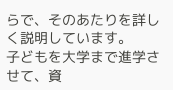らで、そのあたりを詳しく説明しています。
子どもを大学まで進学させて、資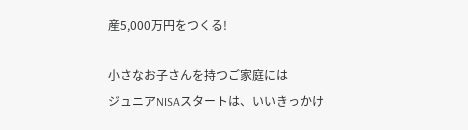産5,000万円をつくる!

小さなお子さんを持つご家庭には
ジュニアNISAスタートは、いいきっかけ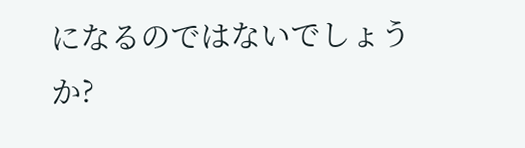になるのではないでしょうか?